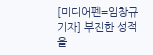[미디어펜=임창규 기자] 부진한 성적을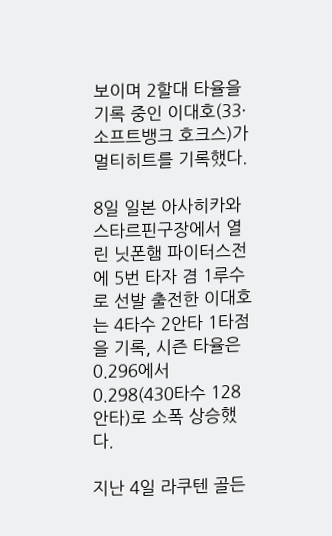보이며 2할대 타율을 기록 중인 이대호(33·소프트뱅크 호크스)가 멀티히트를 기록했다.

8일 일본 아사히카와 스타르핀구장에서 열린 닛폰햄 파이터스전에 5번 타자 겸 1루수로 선발 출전한 이대호는 4타수 2안타 1타점을 기록, 시즌 타율은 0.296에서 0.298(430타수 128안타)로 소폭 상승했다.

지난 4일 라쿠텐 골든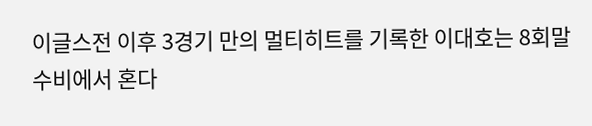이글스전 이후 3경기 만의 멀티히트를 기록한 이대호는 8회말 수비에서 혼다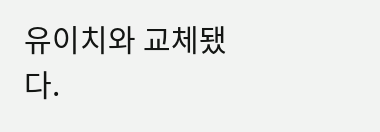유이치와 교체됐다.